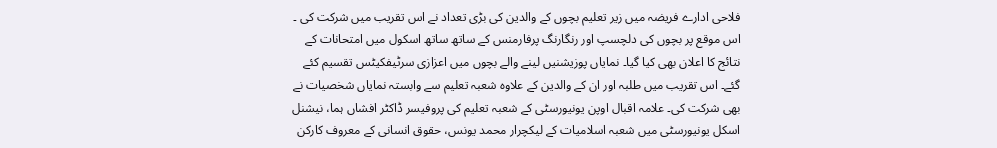فلاحی ادارے فریضہ میں زیر تعلیم بچوں کے والدین کی بڑی تعداد نے اس تقریب میں شرکت کی ۔ اس موقع پر بچوں کی دلچسپ اور رنگارنگ پرفارمنس کے ساتھ ساتھ اسکول میں امتحانات کے نتائج کا اعلان بھی کیا گیا۔ نمایاں پوزیشنیں لینے والے بچوں میں اعزازی سرٹیفکیٹس تقسیم کئے گئے۔ اس تقریب میں طلبہ اور ان کے والدین کے علاوہ شعبہ تعلیم سے وابستہ نمایاں شخصیات نے بھی شرکت کی۔ علامہ اقبال اوپن یونیورسٹی کے شعبہ تعلیم کی پروفیسر ڈاکٹر افشاں ہما، نیشنل اسکل یونیورسٹی میں شعبہ اسلامیات کے لیکچرار محمد یونس، حقوق انسانی کے معروف کارکن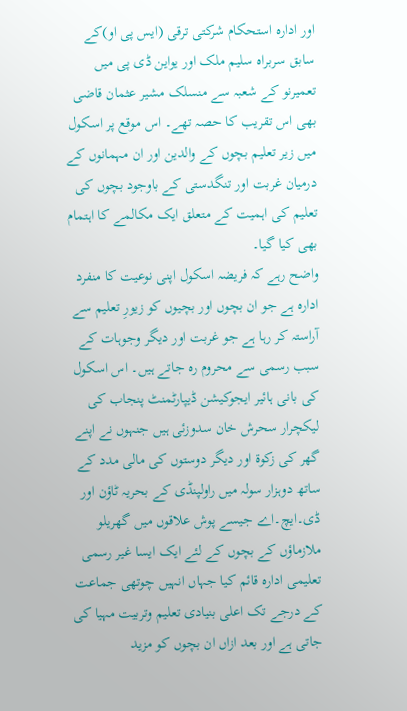اور ادارہ استحکام شرکتی ترقی (ایس پی او)کے سابق سربراہ سلیم ملک اور یواین ڈی پی میں تعمیرنو کے شعبہ سے منسلک مشیر عثمان قاضی بھی اس تقریب کا حصہ تھے۔ اس موقع پر اسکول میں زیر تعلیم بچوں کے والدین اور ان مہمانوں کے درمیان غربت اور تنگدستی کے باوجود بچوں کی تعلیم کی اہمیت کے متعلق ایک مکالمے کا اہتمام بھی کیا گیا۔
واضح رہے کہ فریضہ اسکول اپنی نوعیت کا منفرد ادارہ ہے جو ان بچوں اور بچیوں کو زیورِ تعلیم سے آراستہ کر رہا ہے جو غربت اور دیگر وجوہات کے سبب رسمی سے محروم رہ جاتے ہیں۔ اس اسکول کی بانی ہائیر ایجوکیشن ڈیپارٹمنٹ پنجاب کی لیکچرار سحرش خان سدوزئی ہیں جنہوں نے اپنے گھر کی زکوۃ اور دیگر دوستوں کی مالی مدد کے ساتھ دوہزار سولہ میں راولپنڈی کے بحریہ ٹاؤن اور ڈی۔ایچ۔اے جیسے پوش علاقوں میں گھریلو ملازماؤں کے بچوں کے لئے ایک ایسا غیر رسمی تعلیمی ادارہ قائم کیا جہاں انہیں چوتھی جماعت کے درجے تک اعلی بنیادی تعلیم وتربیت مہیا کی جاتی ہے اور بعد ازاں ان بچوں کو مزید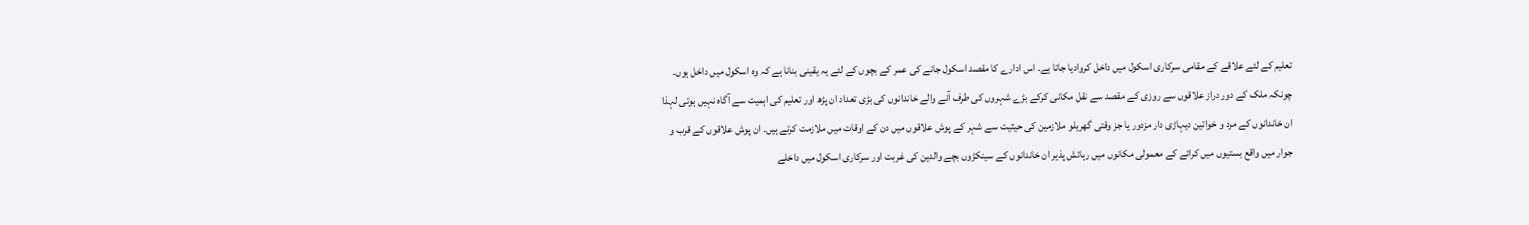تعلیم کے لئے علاقے کے مقامی سرکاری اسکول میں داخل کروادیا جاتا ہے۔ اس ادارے کا مقصد اسکول جانے کی عمر کے بچوں کے لئے یہ یقینی بنانا ہے کہ وہ اسکول میں داخل ہوں۔ چونکہ ملک کے دور دراز علاقوں سے روزی کے مقصد سے نقل مکانی کرکے بڑے شہروں کی طرف آنے والے خاندانوں کی بڑی تعداد ان پڑھ اور تعلیم کی اہمیت سے آگاہ نہیں ہوتی لہذا ان خاندانوں کے مرد و خواتین دیہاڑی دار مزدور یا جز وقتی گھریلو ملازمین کی حیثیت سے شہر کے پوش علاقوں میں دن کے اوقات میں ملازمت کرتے ہیں۔ ان پوش علاقوں کے قرب و جوار میں واقع بستیوں میں کرائے کے معمولی مکانوں میں رہائش پذیر ان خاندانوں کے سینکڑوں بچے والدین کی غربت اور سرکاری اسکول میں داخلے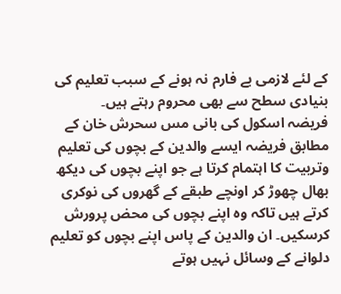کے لئے لازمی بے فارم نہ ہونے کے سبب تعلیم کی بنیادی سطح سے بھی محروم رہتے ہیں۔
فریضہ اسکول کی بانی مس سحرش خان کے مطابق فریضہ ایسے والدین کے بچوں کی تعلیم وتربیت کا اہتمام کرتا ہے جو اپنے بچوں کی دیکھ بھال چھوڑ کر اونچے طبقے کے گھروں کی نوکری کرتے ہیں تاکہ وہ اپنے بچوں کی محض پرورش کرسکیں۔ ان والدین کے پاس اپنے بچوں کو تعلیم دلوانے کے وسائل نہیں ہوتے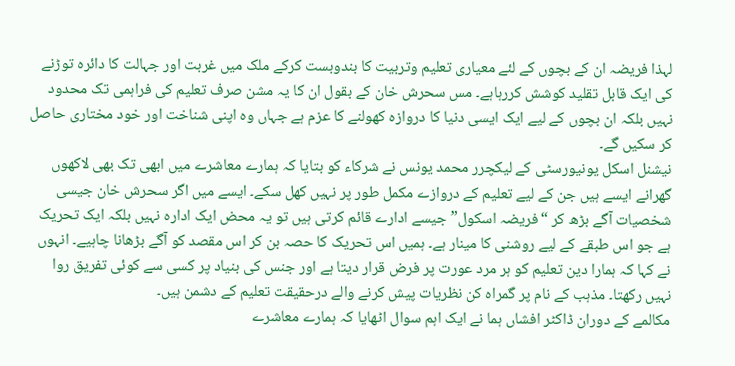لہذا فریضہ ان کے بچوں کے لئے معیاری تعلیم وتربیت کا بندوبست کرکے ملک میں غربت اور جہالت کا دائرہ توڑنے کی ایک قابل تقلید کوشش کررہاہے۔ مس سحرش خان کے بقول ان کا یہ مشن صرف تعلیم کی فراہمی تک محدود نہیں بلکہ ان بچوں کے لیے ایک ایسی دنیا کا دروازہ کھولنے کا عزم ہے جہاں وہ اپنی شناخت اور خود مختاری حاصل کر سکیں گے۔
نیشنل اسکل یونیورسٹی کے لیکچرر محمد یونس نے شرکاء کو بتایا کہ ہمارے معاشرے میں ابھی تک بھی لاکھوں گھرانے ایسے ہیں جن کے لیے تعلیم کے دروازے مکمل طور پر نہیں کھل سکے۔ ایسے میں اگر سحرش خان جیسی شخصیات آگے بڑھ کر “فریضہ اسکول” جیسے ادارے قائم کرتی ہیں تو یہ محض ایک ادارہ نہیں بلکہ ایک تحریک ہے جو اس طبقے کے لیے روشنی کا مینار ہے۔ ہمیں اس تحریک کا حصہ بن کر اس مقصد کو آگے بڑھانا چاہیے۔ انہوں نے کہا کہ ہمارا دین تعلیم کو ہر مرد عورت پر فرض قرار دیتا ہے اور جنس کی بنیاد پر کسی سے کوئی تفریق روا نہیں رکھتا۔ مذہب کے نام پر گمراہ کن نظریات پیش کرنے والے درحقیقت تعلیم کے دشمن ہیں۔
مکالمے کے دوران ڈاکٹر افشاں ہما نے ایک اہم سوال اٹھایا کہ ہمارے معاشرے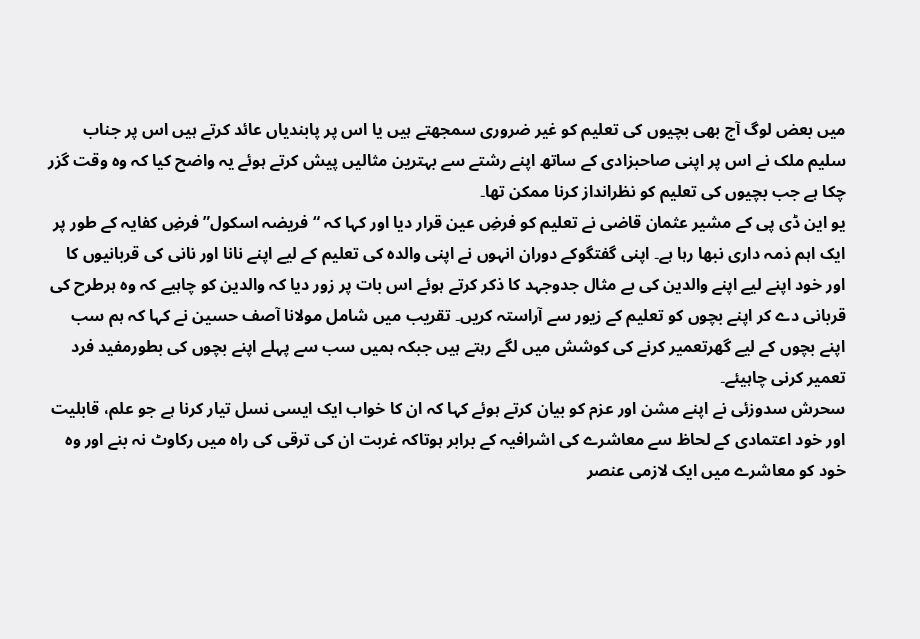میں بعض لوگ آج بھی بچیوں کی تعلیم کو غیر ضروری سمجھتے ہیں یا اس پر پابندیاں عائد کرتے ہیں اس پر جناب سلیم ملک نے اس پر اپنی صاحبزادی کے ساتھ اپنے رشتے سے بہترین مثالیں پیش کرتے ہوئے یہ واضح کیا کہ وہ وقت گزر چکا ہے جب بچیوں کی تعلیم کو نظرانداز کرنا ممکن تھا۔
یو این ڈی پی کے مشیر عثمان قاضی نے تعلیم کو فرضِ عین قرار دیا اور کہا کہ “فریضہ اسکول” فرضِ کفایہ کے طور پر ایک اہم ذمہ داری نبھا رہا ہے۔ اپنی گفتگوکے دوران انہوں نے اپنی والدہ کی تعلیم کے لیے اپنے نانا اور نانی کی قربانیوں کا اور خود اپنے لیے اپنے والدین کی بے مثال جدوجہد کا ذکر کرتے ہوئے اس بات پر زور دیا کہ والدین کو چاہیے کہ وہ ہرطرح کی قربانی دے کر اپنے بچوں کو تعلیم کے زیور سے آراستہ کریں۔ تقریب میں شامل مولانا آصف حسین نے کہا کہ ہم سب اپنے بچوں کے لیے گھرتعمیر کرنے کی کوشش میں لگے رہتے ہیں جبکہ ہمیں سب سے پہلے اپنے بچوں کی بطورمفید فرد تعمیر کرنی چاہیئے۔
سحرش سدوزئی نے اپنے مشن اور عزم کو بیان کرتے ہوئے کہا کہ ان کا خواب ایک ایسی نسل تیار کرنا ہے جو علم، قابلیت اور خود اعتمادی کے لحاظ سے معاشرے کی اشرافیہ کے برابر ہوتاکہ غربت ان کی ترقی کی راہ میں رکاوٹ نہ بنے اور وہ خود کو معاشرے میں ایک لازمی عنصر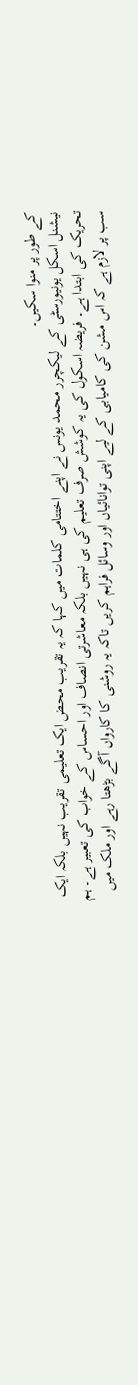کے طور پر منوا سکیں۔
نیشنل اسکل یونیورسٹی کے لیکچرر محمد یونس نے اپنے اختتامی کلمات میں کہا کہ یہ تقریب محض ایک تعلیمی تقریب نہیں بلکہ ایک تحریک کی ابتدا ہے۔ فریضہ اسکول کی یہ کوشش صرف تعلیم کی ہی نہیں بلکہ معاشرتی انصاف اور احساس کے خواب کی تعبیر ہے۔ ہم سب پر لازم ہے کہ اس مشن کی کامیابی کے لیے اپنی توانائیاں اور وسائل فراہم کریں تاکہ یہ روشنی کا کارواں آگے بڑھتا رہے اور ملک میں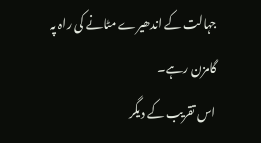جہالت کے اندھیرے مٹانے کی راہ پہ گامزن رہے۔
اس تقریب کے دیگر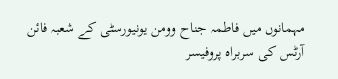مہمانوں میں فاطمہ جناح وومن یونیورسٹی کے شعبہ فائن آرٹس کی سربراہ پروفیسر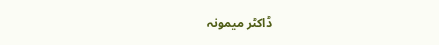ڈاکٹر میمونہ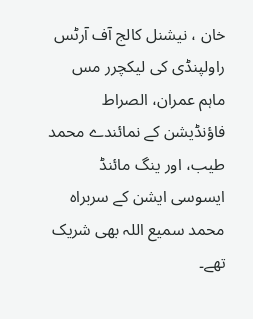خان ، نیشنل کالج آف آرٹس راولپنڈی کی لیکچرر مس ماہم عمران، الصراط فاؤنڈیشن کے نمائندے محمد طیب، اور ینگ مائنڈ ایسوسی ایشن کے سربراہ محمد سمیع اللہ بھی شریک تھے۔